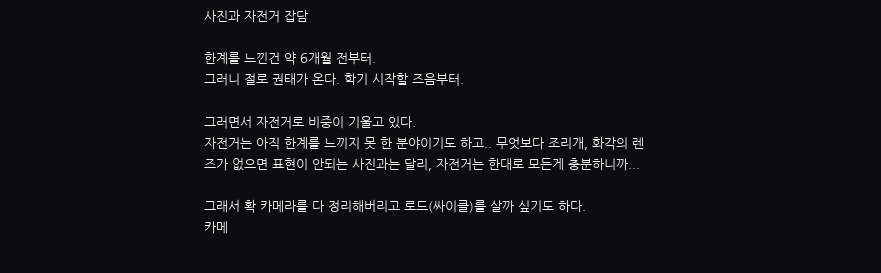사진과 자전거 잡담

한계를 느낀건 약 6개월 전부터.
그러니 절로 권태가 온다. 학기 시작할 즈음부터.

그러면서 자전거로 비중이 기울고 있다.
자전거는 아직 한계를 느끼지 못 한 분야이기도 하고.. 무엇보다 조리개, 화각의 렌즈가 없으면 표현이 안되는 사진과는 달리, 자전거는 한대로 모든게 충분하니까...

그래서 확 카메라를 다 정리해버리고 로드(싸이클)를 살까 싶기도 하다.
카메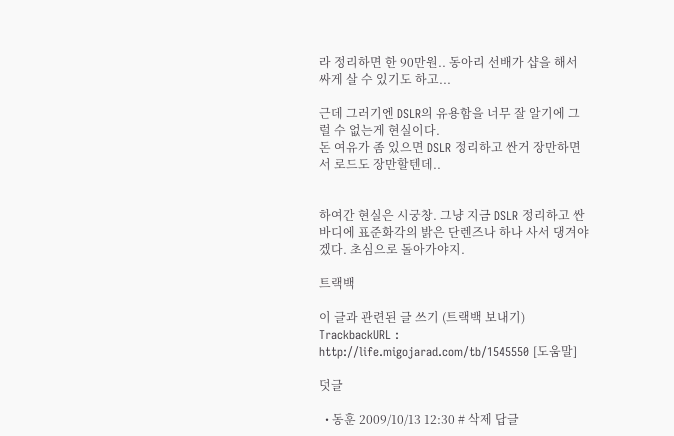라 정리하면 한 90만원.. 동아리 선배가 샵을 해서 싸게 살 수 있기도 하고...

근데 그러기엔 DSLR의 유용함을 너무 잘 알기에 그럴 수 없는게 현실이다.
돈 여유가 좀 있으면 DSLR 정리하고 싼거 장만하면서 로드도 장만할텐데..


하여간 현실은 시궁창. 그냥 지금 DSLR 정리하고 싼 바디에 표준화각의 밝은 단렌즈나 하나 사서 댕겨야겠다. 초심으로 돌아가야지.

트랙백

이 글과 관련된 글 쓰기 (트랙백 보내기)
TrackbackURL : http://life.migojarad.com/tb/1545550 [도움말]

덧글

  • 동훈 2009/10/13 12:30 # 삭제 답글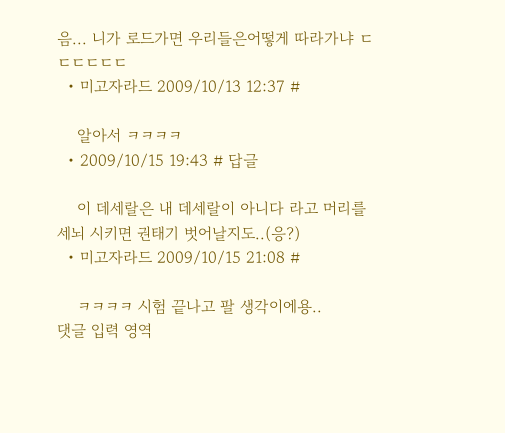음... 니가 로드가면 우리들은어떻게 따라가냐 ㄷㄷㄷㄷㄷㄷ
  • 미고자라드 2009/10/13 12:37 #

    알아서 ㅋㅋㅋㅋ
  • 2009/10/15 19:43 # 답글

    이 데세랄은 내 데세랄이 아니다 라고 머리를 세뇌 시키면 권태기 벗어날지도..(응?)
  • 미고자라드 2009/10/15 21:08 #

    ㅋㅋㅋㅋ 시험 끝나고 팔 생각이에용..
댓글 입력 영역